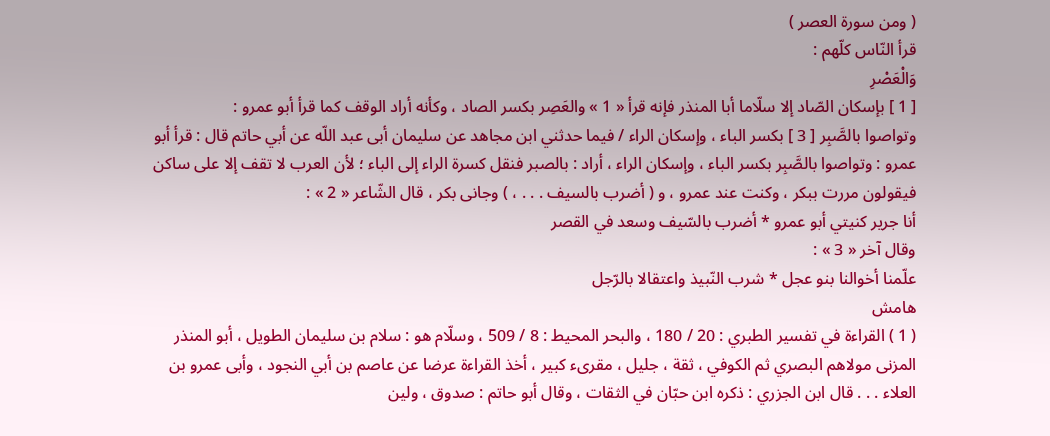( ومن سورة العصر )
قرأ النّاس كلّهم :
وَالْعَصْرِ
[ 1 ] بإسكان الصّاد إلا سلّاما أبا المنذر فإنه قرأ « 1 » والعَصِر بكسر الصاد ، وكأنه أراد الوقف كما قرأ أبو عمرو :
وتواصوا بالصَّبِر [ 3 ] بكسر الباء ، وإسكان الراء / فيما حدثني ابن مجاهد عن سليمان أبى عبد اللّه عن أبي حاتم قال : قرأ أبو عمرو : وتواصوا بالصَّبِر بكسر الباء ، وإسكان الراء ، أراد : بالصبر فنقل كسرة الراء إلى الباء ؛ لأن العرب لا تقف إلا على ساكن فيقولون مررت ببكر ، وكنت عند عمرو ، و ( أضرب بالسيف . . . ، ) وجانى بكر ، قال الشّاعر « 2 » :
أنا جرير كنيتي أبو عمرو * أضرب بالسّيف وسعد في القصر
وقال آخر « 3 » :
علّمنا أخوالنا بنو عجل * شرب النّبيذ واعتقالا بالرّجل
هامش
( 1 ) القراءة في تفسير الطبري : 20 / 180 ، والبحر المحيط : 8 / 509 ، وسلّام هو : سلام بن سليمان الطويل ، أبو المنذر المزنى مولاهم البصري ثم الكوفي ، ثقة ، جليل ، مقرىء كبير ، أخذ القراءة عرضا عن عاصم بن أبي النجود ، وأبى عمرو بن العلاء . . . قال ابن الجزري : ذكره ابن حبّان في الثقات ، وقال أبو حاتم : صدوق ، ولين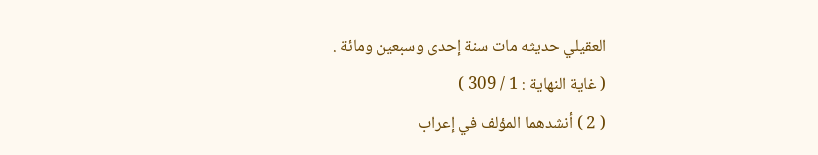العقيلي حديثه مات سنة إحدى وسبعين ومائة .
( غاية النهاية : 1 / 309 )
( 2 ) أنشدهما المؤلف في إعراب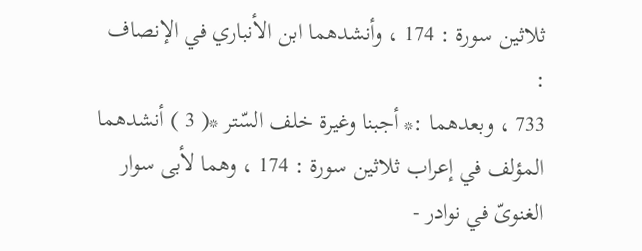ثلاثين سورة : 174 ، وأنشدهما ابن الأنباري في الإنصاف :
733 ، وبعدهما :* أجبنا وغيرة خلف السّتر *( 3 ) أنشدهما المؤلف في إعراب ثلاثين سورة : 174 ، وهما لأبى سوار الغنوىّ في نوادر -